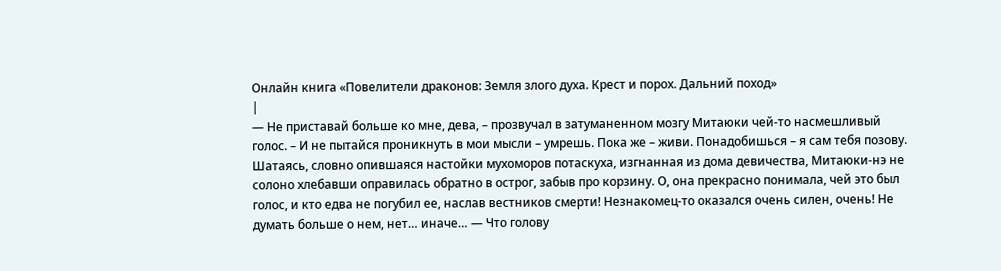Онлайн книга «Повелители драконов: Земля злого духа. Крест и порох. Дальний поход»
|
— Не приставай больше ко мне, дева, – прозвучал в затуманенном мозгу Митаюки чей-то насмешливый голос. – И не пытайся проникнуть в мои мысли – умрешь. Пока же – живи. Понадобишься – я сам тебя позову. Шатаясь, словно опившаяся настойки мухоморов потаскуха, изгнанная из дома девичества, Митаюки-нэ не солоно хлебавши оправилась обратно в острог, забыв про корзину. О, она прекрасно понимала, чей это был голос, и кто едва не погубил ее, наслав вестников смерти! Незнакомец-то оказался очень силен, очень! Не думать больше о нем, нет… иначе… — Что голову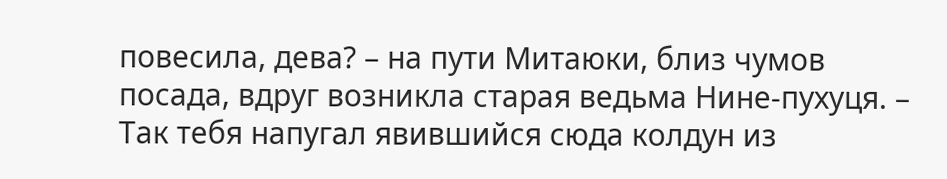повесила, дева? – на пути Митаюки, близ чумов посада, вдруг возникла старая ведьма Нине-пухуця. – Так тебя напугал явившийся сюда колдун из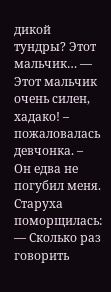дикой тундры? Этот мальчик… — Этот мальчик очень силен, хадако! – пожаловалась девчонка. – Он едва не погубил меня. Старуха поморщилась: — Сколько раз говорить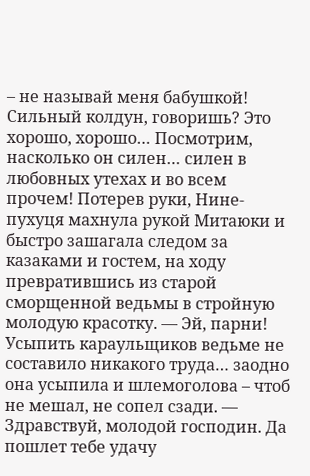– не называй меня бабушкой! Сильный колдун, говоришь? Это хорошо, хорошо… Посмотрим, насколько он силен… силен в любовных утехах и во всем прочем! Потерев руки, Нине-пухуця махнула рукой Митаюки и быстро зашагала следом за казаками и гостем, на ходу превратившись из старой сморщенной ведьмы в стройную молодую красотку. — Эй, парни! Усыпить караульщиков ведьме не составило никакого труда… заодно она усыпила и шлемоголова – чтоб не мешал, не сопел сзади. — Здравствуй, молодой господин. Да пошлет тебе удачу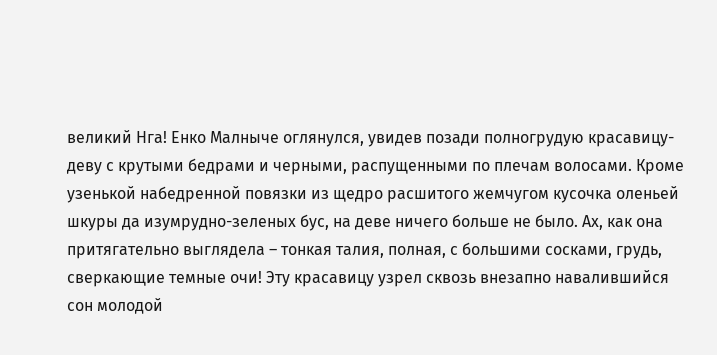великий Нга! Енко Малныче оглянулся, увидев позади полногрудую красавицу-деву с крутыми бедрами и черными, распущенными по плечам волосами. Кроме узенькой набедренной повязки из щедро расшитого жемчугом кусочка оленьей шкуры да изумрудно-зеленых бус, на деве ничего больше не было. Ах, как она притягательно выглядела – тонкая талия, полная, с большими сосками, грудь, сверкающие темные очи! Эту красавицу узрел сквозь внезапно навалившийся сон молодой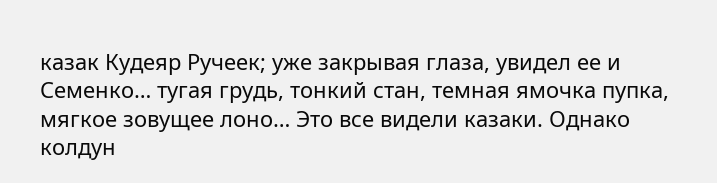казак Кудеяр Ручеек; уже закрывая глаза, увидел ее и Семенко… тугая грудь, тонкий стан, темная ямочка пупка, мягкое зовущее лоно… Это все видели казаки. Однако колдун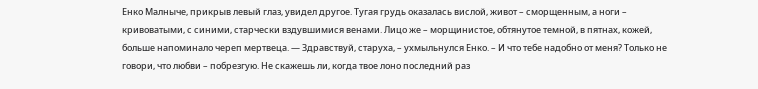Енко Малныче, прикрыв левый глаз, увидел другое. Тугая грудь оказалась вислой, живот – сморщенным, а ноги – кривоватыми, с синими, старчески вздувшимися венами. Лицо же – морщинистое, обтянутое темной, в пятнах, кожей, больше напоминало череп мертвеца. — Здравствуй, старуха, – ухмыльнулся Енко. – И что тебе надобно от меня? Только не говори, что любви – побрезгую. Не скажешь ли, когда твое лоно последний раз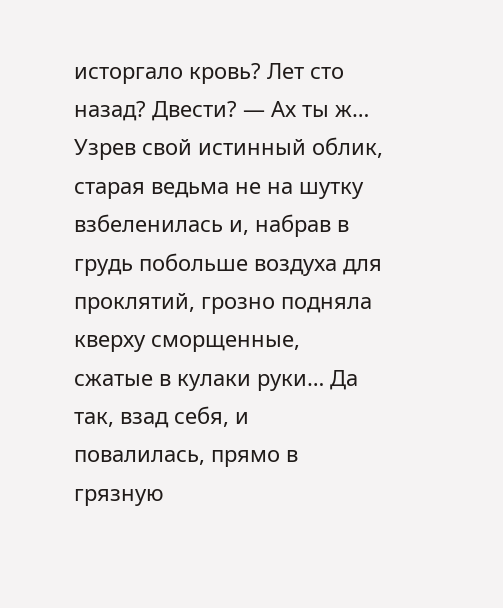исторгало кровь? Лет сто назад? Двести? — Ах ты ж… Узрев свой истинный облик, старая ведьма не на шутку взбеленилась и, набрав в грудь побольше воздуха для проклятий, грозно подняла кверху сморщенные, сжатые в кулаки руки… Да так, взад себя, и повалилась, прямо в грязную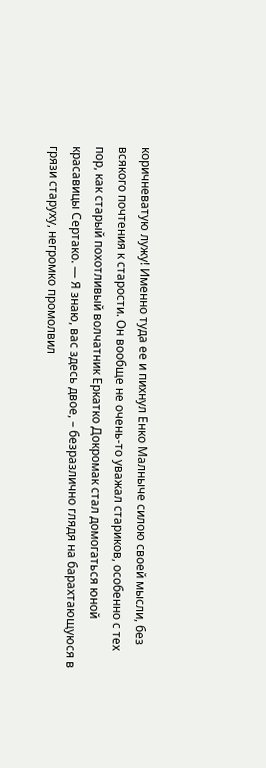коричневатую лужу! Именно туда ее и пихнул Енко Малныче силою своей мысли, без всякого почтения к старости. Он вообще не очень-то уважал стариков, особенно с тех пор, как старый похотливый волчатник Еркатко Докромак стал домогаться юной красавицы Сертако. — Я знаю, вас здесь двое, – безразлично глядя на барахтающуюся в грязи старуху, негромко промолвил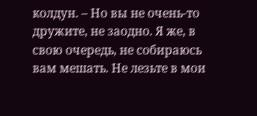колдун. – Но вы не очень-то дружите, не заодно. Я же, в свою очередь, не собираюсь вам мешать. Не лезьте в мои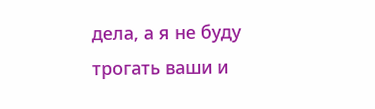дела, а я не буду трогать ваши и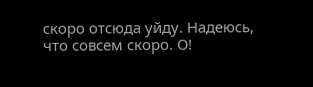скоро отсюда уйду. Надеюсь, что совсем скоро. О!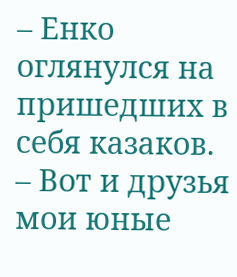– Енко оглянулся на пришедших в себя казаков. – Вот и друзья мои юные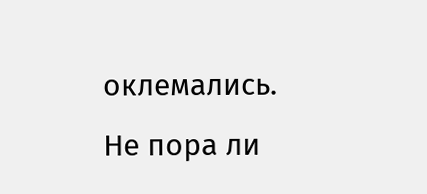оклемались. Не пора ли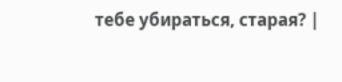тебе убираться, старая? |